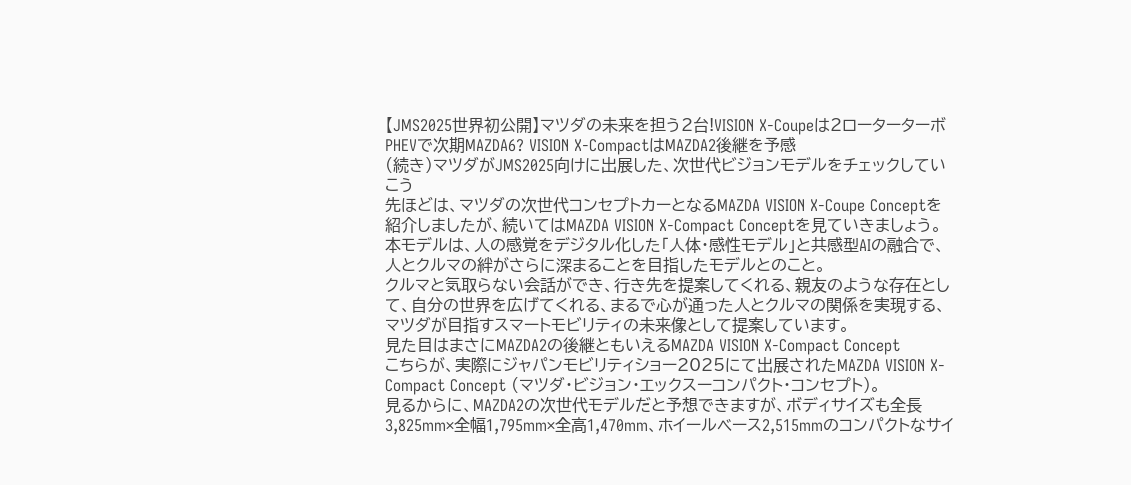【JMS2025世界初公開】マツダの未来を担う2台!VISION X-Coupeは2ローターターボPHEVで次期MAZDA6? VISION X-CompactはMAZDA2後継を予感
(続き)マツダがJMS2025向けに出展した、次世代ビジョンモデルをチェックしていこう
先ほどは、マツダの次世代コンセプトカーとなるMAZDA VISION X-Coupe Conceptを紹介しましたが、続いてはMAZDA VISION X-Compact Conceptを見ていきましょう。
本モデルは、人の感覚をデジタル化した「人体・感性モデル」と共感型AIの融合で、人とクルマの絆がさらに深まることを目指したモデルとのこと。
クルマと気取らない会話ができ、行き先を提案してくれる、親友のような存在として、自分の世界を広げてくれる、まるで心が通った人とクルマの関係を実現する、マツダが目指すスマートモビリティの未来像として提案しています。
見た目はまさにMAZDA2の後継ともいえるMAZDA VISION X-Compact Concept
こちらが、実際にジャパンモビリティショー2025にて出展されたMAZDA VISION X-Compact Concept (マツダ・ビジョン・エックスーコンパクト・コンセプト)。
見るからに、MAZDA2の次世代モデルだと予想できますが、ボディサイズも全長3,825mm×全幅1,795mm×全高1,470mm、ホイールベース2,515mmのコンパクトなサイ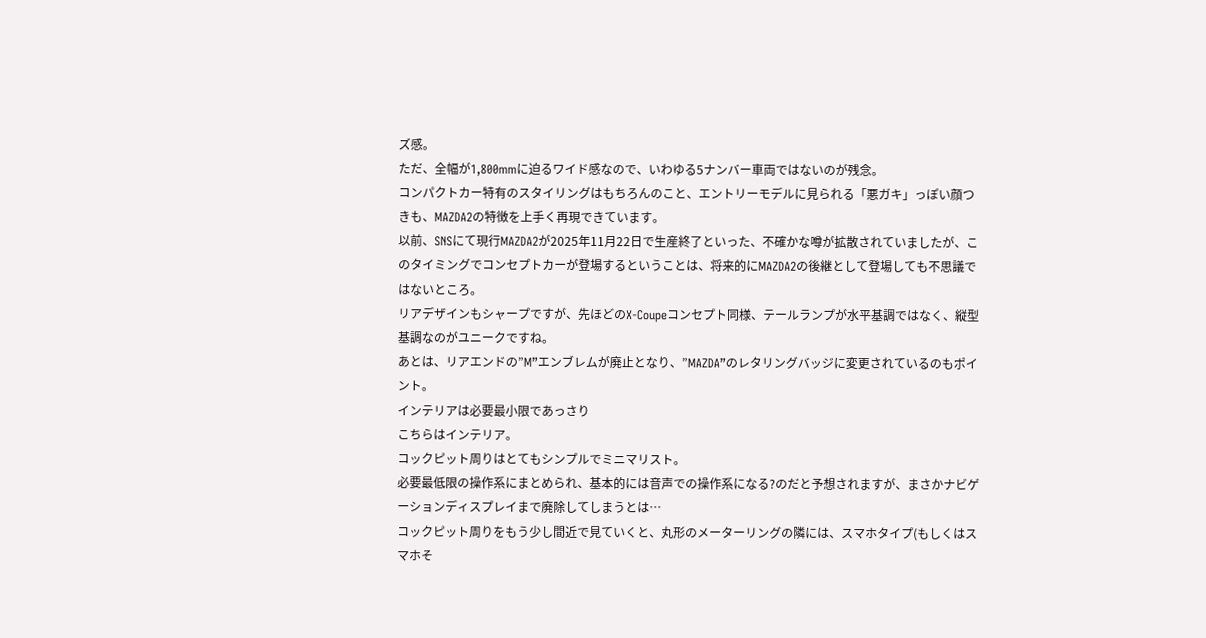ズ感。
ただ、全幅が1,800mmに迫るワイド感なので、いわゆる5ナンバー車両ではないのが残念。
コンパクトカー特有のスタイリングはもちろんのこと、エントリーモデルに見られる「悪ガキ」っぽい顔つきも、MAZDA2の特徴を上手く再現できています。
以前、SNSにて現行MAZDA2が2025年11月22日で生産終了といった、不確かな噂が拡散されていましたが、このタイミングでコンセプトカーが登場するということは、将来的にMAZDA2の後継として登場しても不思議ではないところ。
リアデザインもシャープですが、先ほどのX-Coupeコンセプト同様、テールランプが水平基調ではなく、縦型基調なのがユニークですね。
あとは、リアエンドの”M”エンブレムが廃止となり、”MAZDA”のレタリングバッジに変更されているのもポイント。
インテリアは必要最小限であっさり
こちらはインテリア。
コックピット周りはとてもシンプルでミニマリスト。
必要最低限の操作系にまとめられ、基本的には音声での操作系になる?のだと予想されますが、まさかナビゲーションディスプレイまで廃除してしまうとは…
コックピット周りをもう少し間近で見ていくと、丸形のメーターリングの隣には、スマホタイプ(もしくはスマホそ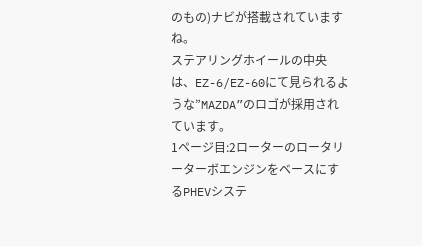のもの)ナビが搭載されていますね。
ステアリングホイールの中央は、EZ-6/EZ-60にて見られるような”MAZDA”のロゴが採用されています。
1ページ目:2ローターのロータリーターボエンジンをベースにするPHEVシステ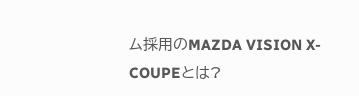ム採用のMAZDA VISION X-COUPEとは?